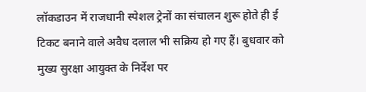लॉकडाउन में राजधानी स्पेशल ट्रेनों का संचालन शुरू होते ही ई टिकट बनाने वाले अवैध दलाल भी सक्रिय हो गए हैं। बुधवार को मुख्य सुरक्षा आयुक्त के निर्देश पर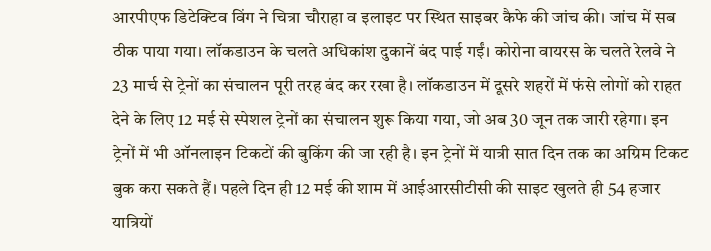आरपीएफ डिटेक्टिव विंग ने चित्रा चौराहा व इलाइट पर स्थित साइबर कैफे की जांच की। जांच में सब ठीक पाया गया। लॉकडाउन के चलते अधिकांश दुकानें बंद पाई गईं। कोरोना वायरस के चलते रेलवे ने 23 मार्च से ट्रेनों का संचालन पूरी तरह बंद कर रखा है। लॉकडाउन में दूसरे शहरों में फंसे लोगों को राहत देने के लिए 12 मई से स्पेशल ट्रेनों का संचालन शुरू किया गया, जो अब 30 जून तक जारी रहेगा। इन ट्रेनों में भी ऑनलाइन टिकटों की बुकिंग की जा रही है। इन ट्रेनों में यात्री सात दिन तक का अग्रिम टिकट बुक करा सकते हैं। पहले दिन ही 12 मई की शाम में आईआरसीटीसी की साइट खुलते ही 54 हजार यात्रियों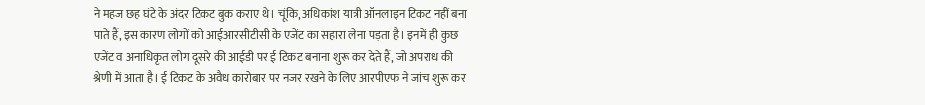ने महज छह घंटे के अंदर टिकट बुक कराए थे। चूंकि, अधिकांश यात्री ऑनलाइन टिकट नहीं बना पाते हैं, इस कारण लोगों को आईआरसीटीसी के एजेंट का सहारा लेना पड़ता है। इनमें ही कुछ एजेंट व अनाधिकृत लोग दूसरे की आईडी पर ई टिकट बनाना शुरू कर देते हैं, जो अपराध की श्रेणी में आता है। ई टिकट के अवैध कारोबार पर नजर रखने के लिए आरपीएफ ने जांच शुरू कर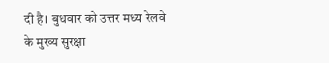दी है। बुधवार को उत्तर मध्य रेलवे के मुख्य सुरक्षा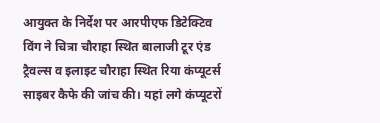आयुक्त के निर्देश पर आरपीएफ डिटेक्टिव विंग ने चित्रा चौराहा स्थित बालाजी टूर एंड ट्रैवल्स व इलाइट चौराहा स्थित रिया कंप्यूटर्स साइबर कैफे की जांच की। यहां लगे कंप्यूटरों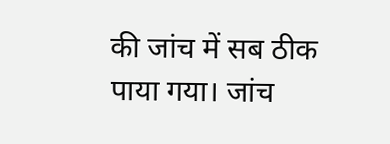की जांच में सब ठीक पाया गया। जांच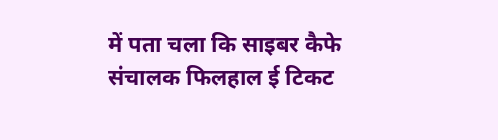में पता चला कि साइबर कैफे संचालक फिलहाल ई टिकट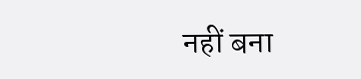नहीं बना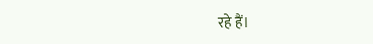रहे हैं।